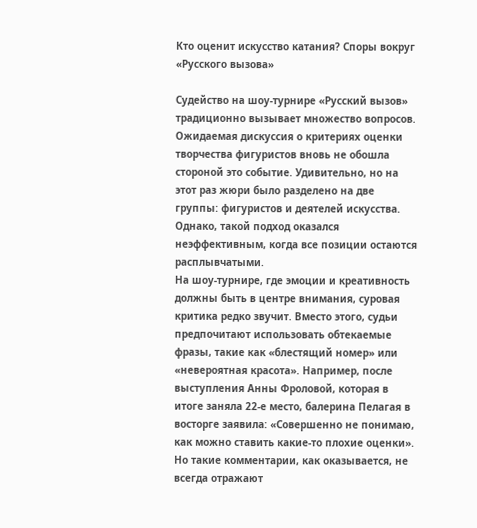Кто оценит искусство катания? Споры вокруг «Русского вызова»

Судейство на шоу-турнире «Русский вызов» традиционно вызывает множество вопросов. Ожидаемая дискуссия о критериях оценки творчества фигуристов вновь не обошла стороной это событие. Удивительно, но на этот раз жюри было разделено на две группы: фигуристов и деятелей искусства. Однако, такой подход оказался неэффективным, когда все позиции остаются расплывчатыми.
На шоу-турнире, где эмоции и креативность должны быть в центре внимания, суровая критика редко звучит. Вместо этого, судьи предпочитают использовать обтекаемые фразы, такие как «блестящий номер» или «невероятная красота». Например, после выступления Анны Фроловой, которая в итоге заняла 22-е место, балерина Пелагая в восторге заявила: «Совершенно не понимаю, как можно ставить какие-то плохие оценки». Но такие комментарии, как оказывается, не всегда отражают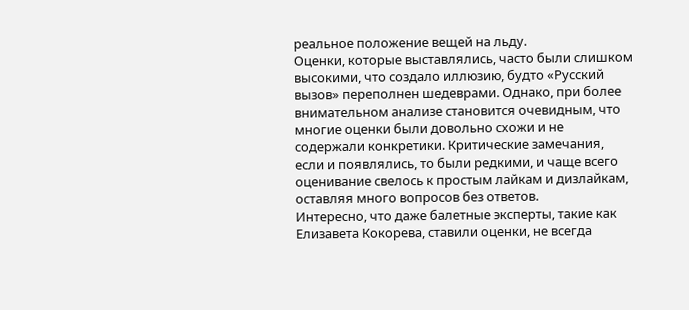реальное положение вещей на льду.
Оценки, которые выставлялись, часто были слишком высокими, что создало иллюзию, будто «Русский вызов» переполнен шедеврами. Однако, при более внимательном анализе становится очевидным, что многие оценки были довольно схожи и не содержали конкретики. Критические замечания, если и появлялись, то были редкими, и чаще всего оценивание свелось к простым лайкам и дизлайкам, оставляя много вопросов без ответов.
Интересно, что даже балетные эксперты, такие как Елизавета Кокорева, ставили оценки, не всегда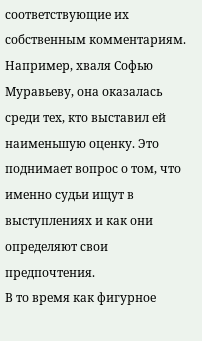соответствующие их собственным комментариям. Например, хваля Софью Муравьеву, она оказалась среди тех, кто выставил ей наименьшую оценку. Это поднимает вопрос о том, что именно судьи ищут в выступлениях и как они определяют свои предпочтения.
В то время как фигурное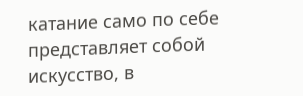катание само по себе представляет собой искусство, в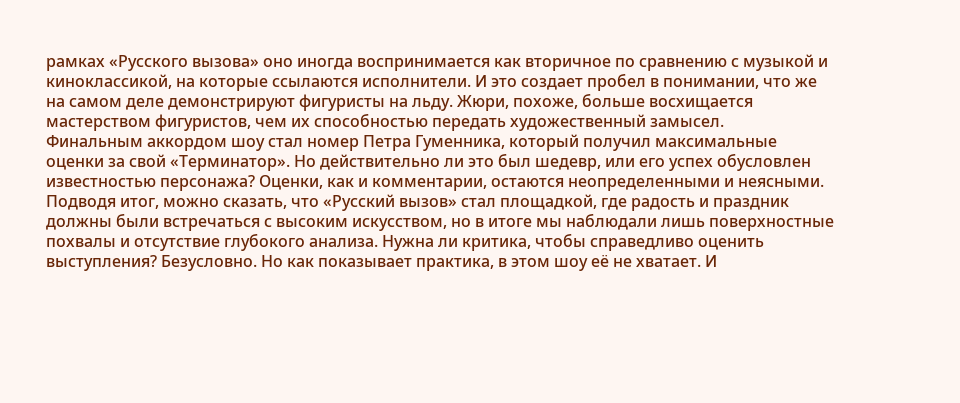рамках «Русского вызова» оно иногда воспринимается как вторичное по сравнению с музыкой и киноклассикой, на которые ссылаются исполнители. И это создает пробел в понимании, что же на самом деле демонстрируют фигуристы на льду. Жюри, похоже, больше восхищается мастерством фигуристов, чем их способностью передать художественный замысел.
Финальным аккордом шоу стал номер Петра Гуменника, который получил максимальные оценки за свой «Терминатор». Но действительно ли это был шедевр, или его успех обусловлен известностью персонажа? Оценки, как и комментарии, остаются неопределенными и неясными.
Подводя итог, можно сказать, что «Русский вызов» стал площадкой, где радость и праздник должны были встречаться с высоким искусством, но в итоге мы наблюдали лишь поверхностные похвалы и отсутствие глубокого анализа. Нужна ли критика, чтобы справедливо оценить выступления? Безусловно. Но как показывает практика, в этом шоу её не хватает. И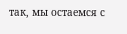так, мы остаемся с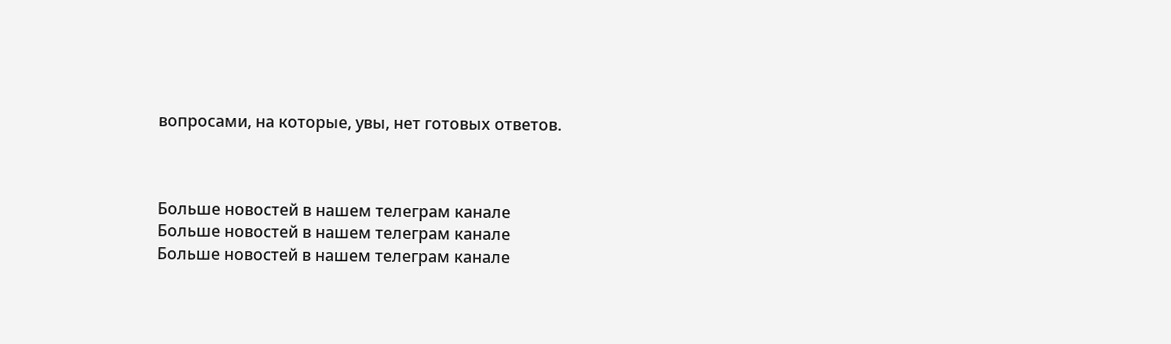вопросами, на которые, увы, нет готовых ответов.



Больше новостей в нашем телеграм канале
Больше новостей в нашем телеграм канале
Больше новостей в нашем телеграм канале